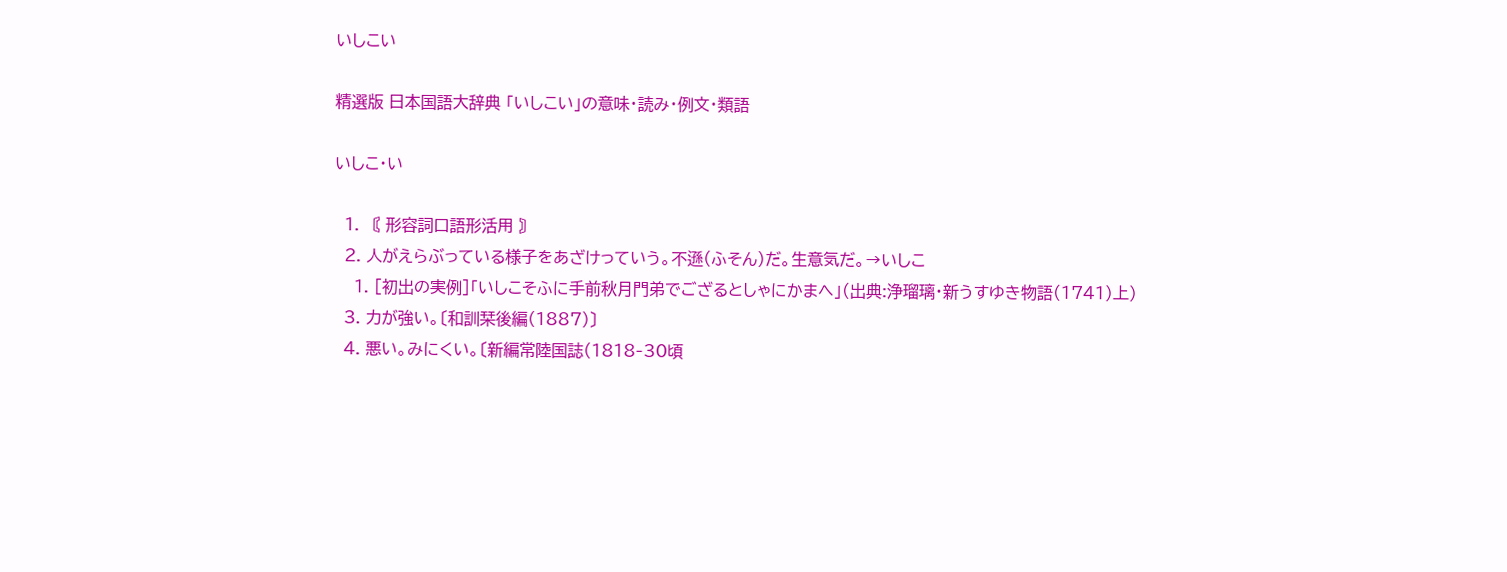いしこい

精選版 日本国語大辞典 「いしこい」の意味・読み・例文・類語

いしこ・い

  1. 〘 形容詞口語形活用 〙
  2. 人がえらぶっている様子をあざけっていう。不遜(ふそん)だ。生意気だ。→いしこ
    1. [初出の実例]「いしこそふに手前秋月門弟でござるとしゃにかまへ」(出典:浄瑠璃・新うすゆき物語(1741)上)
  3. 力が強い。〔和訓栞後編(1887)〕
  4. 悪い。みにくい。〔新編常陸国誌(1818‐30頃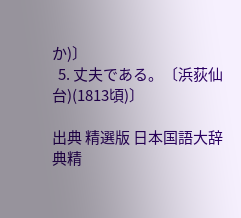か)〕
  5. 丈夫である。〔浜荻仙台)(1813頃)〕

出典 精選版 日本国語大辞典精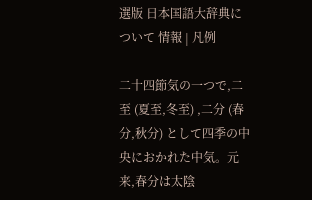選版 日本国語大辞典について 情報 | 凡例

二十四節気の一つで,二至 (夏至,冬至) ,二分 (春分,秋分) として四季の中央におかれた中気。元来,春分は太陰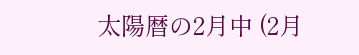太陽暦の2月中 (2月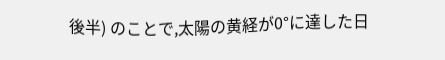後半) のことで,太陽の黄経が0°に達した日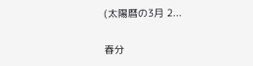(太陽暦の3月 2...

春分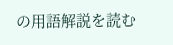の用語解説を読む